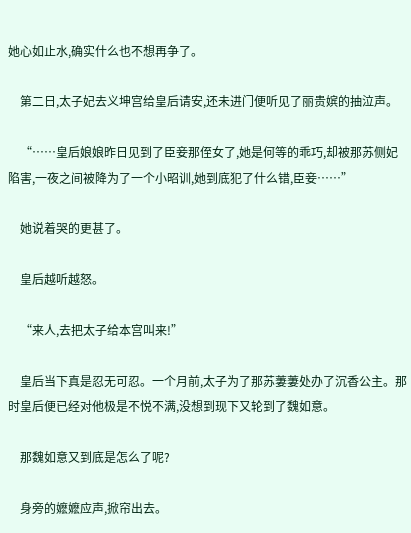她心如止水,确实什么也不想再争了。

    第二日,太子妃去义坤宫给皇后请安,还未进门便听见了丽贵嫔的抽泣声。

    “……皇后娘娘昨日见到了臣妾那侄女了,她是何等的乖巧,却被那苏侧妃陷害,一夜之间被降为了一个小昭训,她到底犯了什么错,臣妾……”

    她说着哭的更甚了。

    皇后越听越怒。

    “来人,去把太子给本宫叫来!”

    皇后当下真是忍无可忍。一个月前,太子为了那苏萋萋处办了沉香公主。那时皇后便已经对他极是不悦不满,没想到现下又轮到了魏如意。

    那魏如意又到底是怎么了呢?

    身旁的嬷嬷应声,掀帘出去。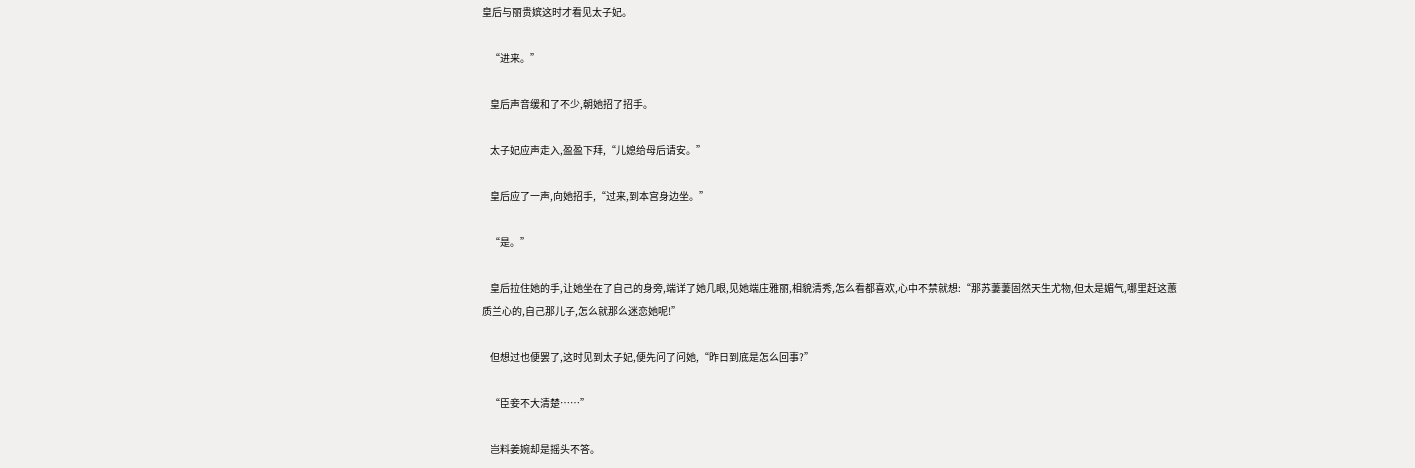皇后与丽贵嫔这时才看见太子妃。

    “进来。”

    皇后声音缓和了不少,朝她招了招手。

    太子妃应声走入,盈盈下拜,“儿媳给母后请安。”

    皇后应了一声,向她招手,“过来,到本宫身边坐。”

    “是。”

    皇后拉住她的手,让她坐在了自己的身旁,端详了她几眼,见她端庄雅丽,相貌清秀,怎么看都喜欢,心中不禁就想:“那苏萋萋固然天生尤物,但太是媚气,哪里赶这蕙质兰心的,自己那儿子,怎么就那么迷恋她呢!”

    但想过也便罢了,这时见到太子妃,便先问了问她,“昨日到底是怎么回事?”

    “臣妾不大清楚……”

    岂料姜婉却是摇头不答。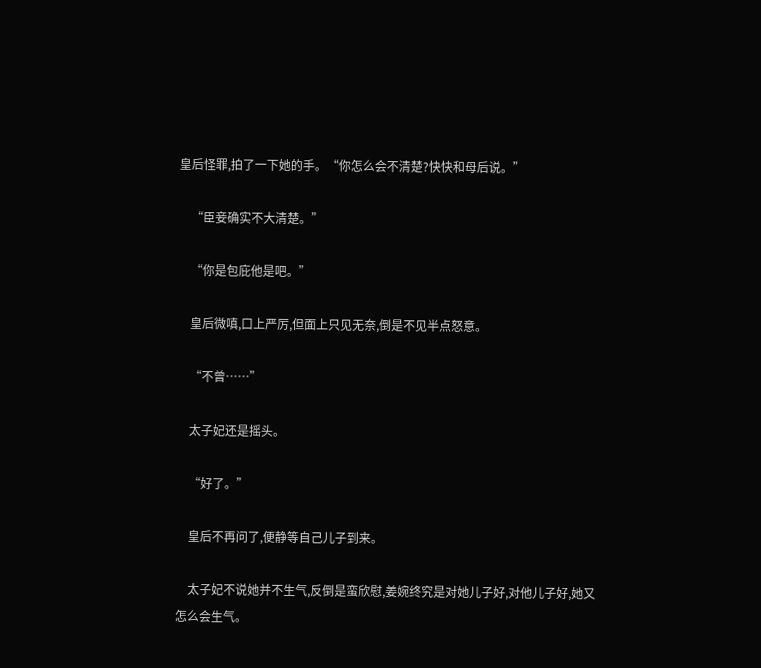皇后怪罪,拍了一下她的手。“你怎么会不清楚?快快和母后说。”

    “臣妾确实不大清楚。”

    “你是包庇他是吧。”

    皇后微嗔,口上严厉,但面上只见无奈,倒是不见半点怒意。

    “不曾……”

    太子妃还是摇头。

    “好了。”

    皇后不再问了,便静等自己儿子到来。

    太子妃不说她并不生气,反倒是蛮欣慰,姜婉终究是对她儿子好,对他儿子好,她又怎么会生气。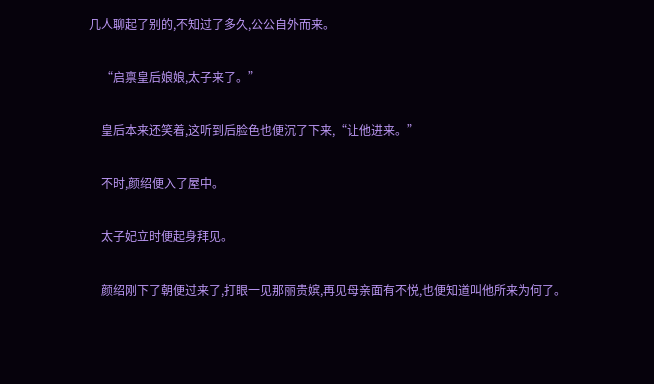几人聊起了别的,不知过了多久,公公自外而来。

    “启禀皇后娘娘,太子来了。”

    皇后本来还笑着,这听到后脸色也便沉了下来,“让他进来。”

    不时,颜绍便入了屋中。

    太子妃立时便起身拜见。

    颜绍刚下了朝便过来了,打眼一见那丽贵嫔,再见母亲面有不悦,也便知道叫他所来为何了。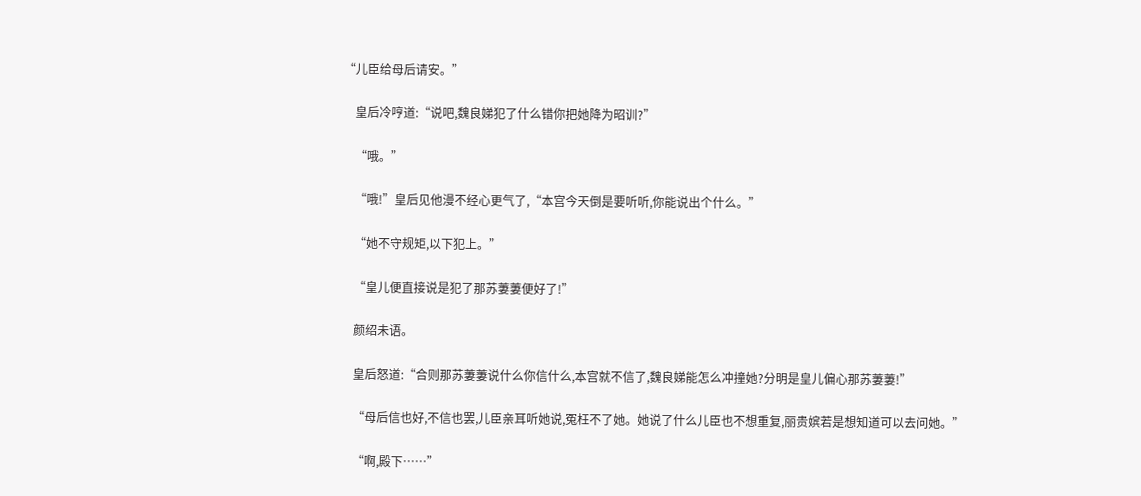“儿臣给母后请安。”

    皇后冷哼道:“说吧,魏良娣犯了什么错你把她降为昭训?”

    “哦。”

    “哦!”皇后见他漫不经心更气了,“本宫今天倒是要听听,你能说出个什么。”

    “她不守规矩,以下犯上。”

    “皇儿便直接说是犯了那苏萋萋便好了!”

    颜绍未语。

    皇后怒道:“合则那苏萋萋说什么你信什么,本宫就不信了,魏良娣能怎么冲撞她?分明是皇儿偏心那苏萋萋!”

    “母后信也好,不信也罢,儿臣亲耳听她说,冤枉不了她。她说了什么儿臣也不想重复,丽贵嫔若是想知道可以去问她。”

    “啊,殿下……”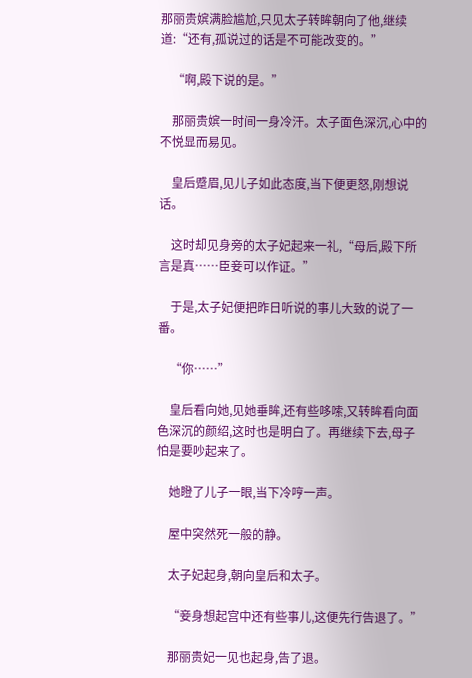那丽贵嫔满脸尴尬,只见太子转眸朝向了他,继续道:“还有,孤说过的话是不可能改变的。”

    “啊,殿下说的是。”

    那丽贵嫔一时间一身冷汗。太子面色深沉,心中的不悦显而易见。

    皇后蹙眉,见儿子如此态度,当下便更怒,刚想说话。

    这时却见身旁的太子妃起来一礼,“母后,殿下所言是真……臣妾可以作证。”

    于是,太子妃便把昨日听说的事儿大致的说了一番。

    “你……”

    皇后看向她,见她垂眸,还有些哆嗦,又转眸看向面色深沉的颜绍,这时也是明白了。再继续下去,母子怕是要吵起来了。

    她瞪了儿子一眼,当下冷哼一声。

    屋中突然死一般的静。

    太子妃起身,朝向皇后和太子。

    “妾身想起宫中还有些事儿,这便先行告退了。”

    那丽贵妃一见也起身,告了退。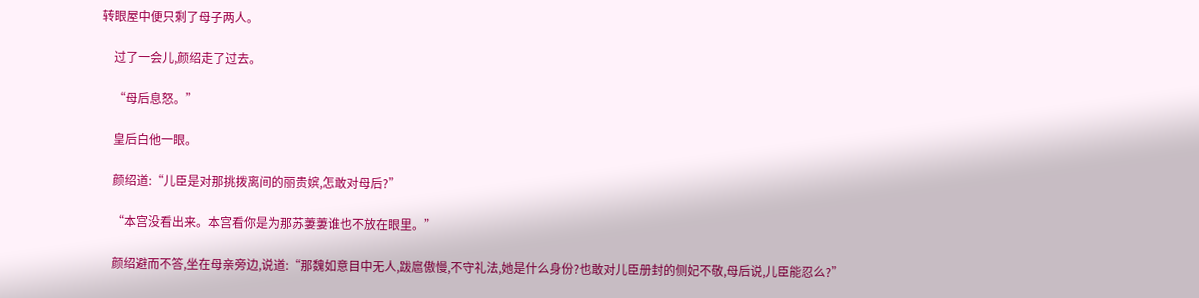转眼屋中便只剩了母子两人。

    过了一会儿,颜绍走了过去。

    “母后息怒。”

    皇后白他一眼。

    颜绍道:“儿臣是对那挑拨离间的丽贵嫔,怎敢对母后?”

    “本宫没看出来。本宫看你是为那苏萋萋谁也不放在眼里。”

    颜绍避而不答,坐在母亲旁边,说道:“那魏如意目中无人,跋扈傲慢,不守礼法,她是什么身份?也敢对儿臣册封的侧妃不敬,母后说,儿臣能忍么?”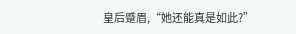皇后蹙眉,“她还能真是如此?”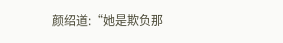颜绍道:“她是欺负那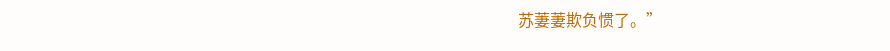苏萋萋欺负惯了。”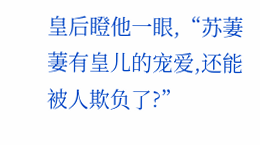皇后瞪他一眼,“苏萋萋有皇儿的宠爱,还能被人欺负了?”